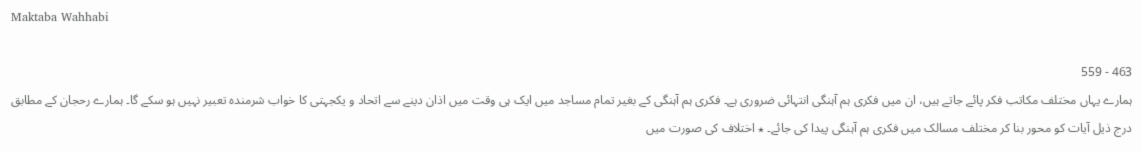Maktaba Wahhabi

463 - 559
ہمارے یہاں مختلف مکاتب فکر پائے جاتے ہیں، ان میں فکری ہم آہنگی انتہائی ضروری ہے۔ فکری ہم آہنگی کے بغیر تمام مساجد میں ایک ہی وقت میں اذان دینے سے اتحاد و یکجہتی کا خواب شرمندہ تعبیر نہیں ہو سکے گا۔ ہمارے رحجان کے مطابق درج ذیل آیات کو محور بنا کر مختلف مسالک میں فکری ہم آہنگی پیدا کی جائے۔ ٭ اختلاف کی صورت میں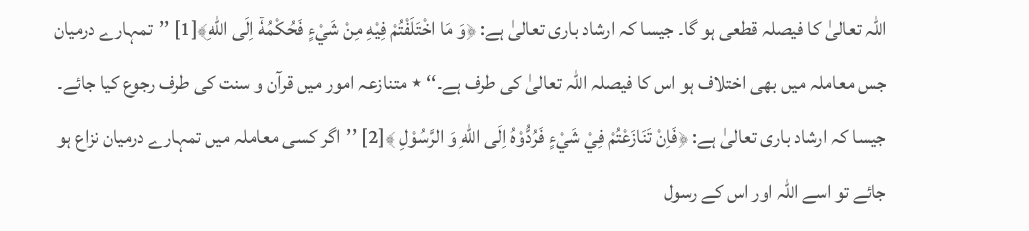اللہ تعالیٰ کا فیصلہ قطعی ہو گا۔ جیسا کہ ارشاد باری تعالیٰ ہے: ﴿وَ مَا اخْتَلَفْتُمْ فِيْهِ مِنْ شَيْءٍ فَحُكْمُهٗۤ اِلَى اللّٰهِ﴾[1] ’’تمہارے درمیان جس معاملہ میں بھی اختلاف ہو اس کا فیصلہ اللہ تعالیٰ کی طرف ہے۔‘‘ ٭ متنازعہ امور میں قرآن و سنت کی طرف رجوع کیا جائے۔ جیسا کہ ارشاد باری تعالیٰ ہے: ﴿فَاِنْ تَنَازَعْتُمْ فِيْ شَيْءٍ فَرُدُّوْهُ اِلَى اللّٰهِ وَ الرَّسُوْلِ ﴾[2] ’’اگر کسی معاملہ میں تمہارے درمیان نزاع ہو جائے تو اسے اللہ اور اس کے رسول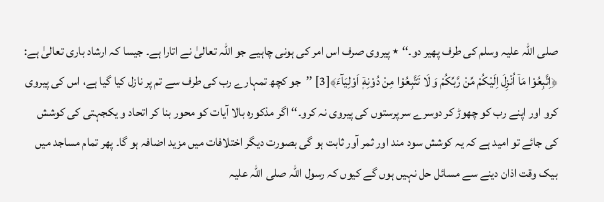صلی اللہ علیہ وسلم کی طرف پھیر دو۔‘‘ ٭ پیروی صرف اس امر کی ہونی چاہیے جو اللہ تعالیٰ نے اتارا ہے۔ جیسا کہ ارشاد باری تعالیٰ ہے: ﴿اِتَّبِعُوْا مَاۤ اُنْزِلَ اِلَيْكُمْ مِّنْ رَّبِّكُمْ وَ لَا تَتَّبِعُوْا مِنْ دُوْنِهٖۤ اَوْلِيَآءَ﴾[3] ’’جو کچھ تمہارے رب کی طرف سے تم پر نازل کیا گیا ہے، اس کی پیروی کرو اور اپنے رب کو چھوڑ کر دوسرے سرپرستوں کی پیروی نہ کرو۔‘‘ اگر مذکورہ بالا آیات کو محور بنا کر اتحاد و یکجہتی کی کوشش کی جائے تو امید ہے کہ یہ کوشش سود مند اور ثمر آور ثابت ہو گی بصورت دیگر اختلافات میں مزید اضافہ ہو گا۔ پھر تمام مساجد میں بیک وقت اذان دینے سے مسائل حل نہیں ہوں گے کیوں کہ رسول اللہ صلی اللہ علیہ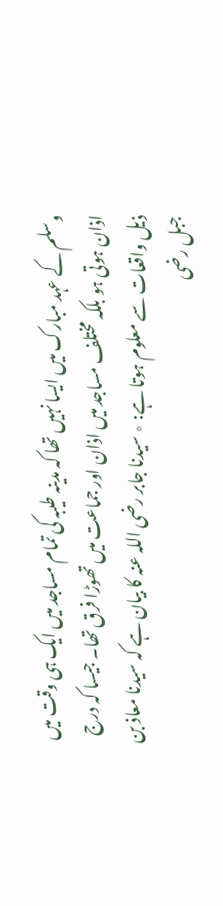وسلم کے عہد مبارک میں ایسا نہیں تھا کہ مدینہ طیبہ کی تمام مساجد میں ایک ہی وقت میں اذان ہوتی ہو بلکہ مختلف مساجد میں اذان اور جماعت میں تھوڑا فرق تھا۔ جیسا کہ درج ذیل واقعات سے معلوم ہوتا ہے: ٭ سیدنا جابر رضی اللہ عنہ کا بیان ہے کہ سیدنا معاذ بن جبل رضی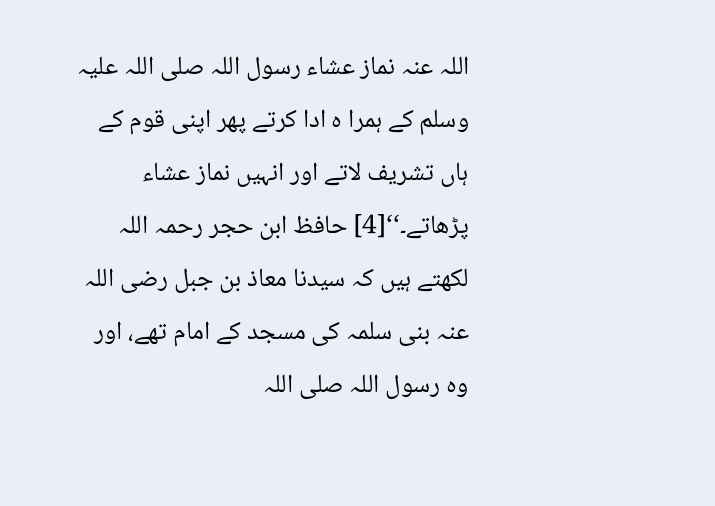اللہ عنہ نماز عشاء رسول اللہ صلی اللہ علیہ وسلم کے ہمرا ہ ادا کرتے پھر اپنی قوم کے ہاں تشریف لاتے اور انہیں نماز عشاء پڑھاتے۔‘‘[4] حافظ ابن حجر رحمہ اللہ لکھتے ہیں کہ سیدنا معاذ بن جبل رضی اللہ عنہ بنی سلمہ کی مسجد کے امام تھے، اور وہ رسول اللہ صلی اللہ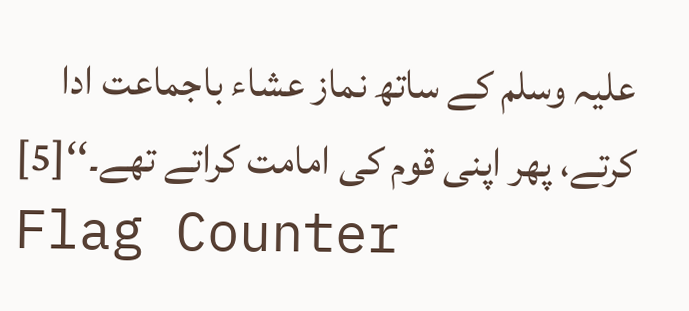علیہ وسلم کے ساتھ نماز عشاء باجماعت ادا کرتے، پھر اپنی قوم کی امامت کراتے تھے۔‘‘[5]
Flag Counter